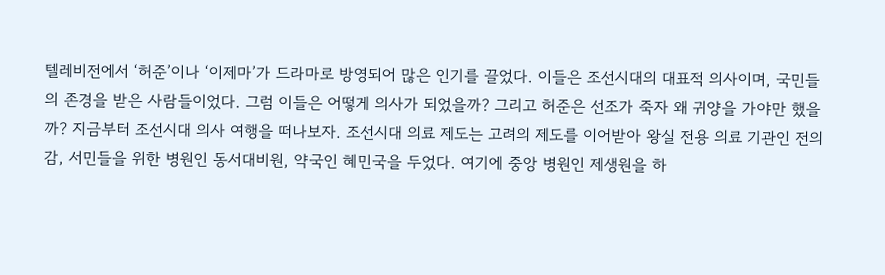텔레비전에서 ‘허준’이나 ‘이제마’가 드라마로 방영되어 많은 인기를 끌었다. 이들은 조선시대의 대표적 의사이며, 국민들의 존경을 받은 사람들이었다. 그럼 이들은 어떻게 의사가 되었을까? 그리고 허준은 선조가 죽자 왜 귀양을 가야만 했을까? 지금부터 조선시대 의사 여행을 떠나보자. 조선시대 의료 제도는 고려의 제도를 이어받아 왕실 전용 의료 기관인 전의감, 서민들을 위한 병원인 동서대비원, 약국인 혜민국을 두었다. 여기에 중앙 병원인 제생원을 하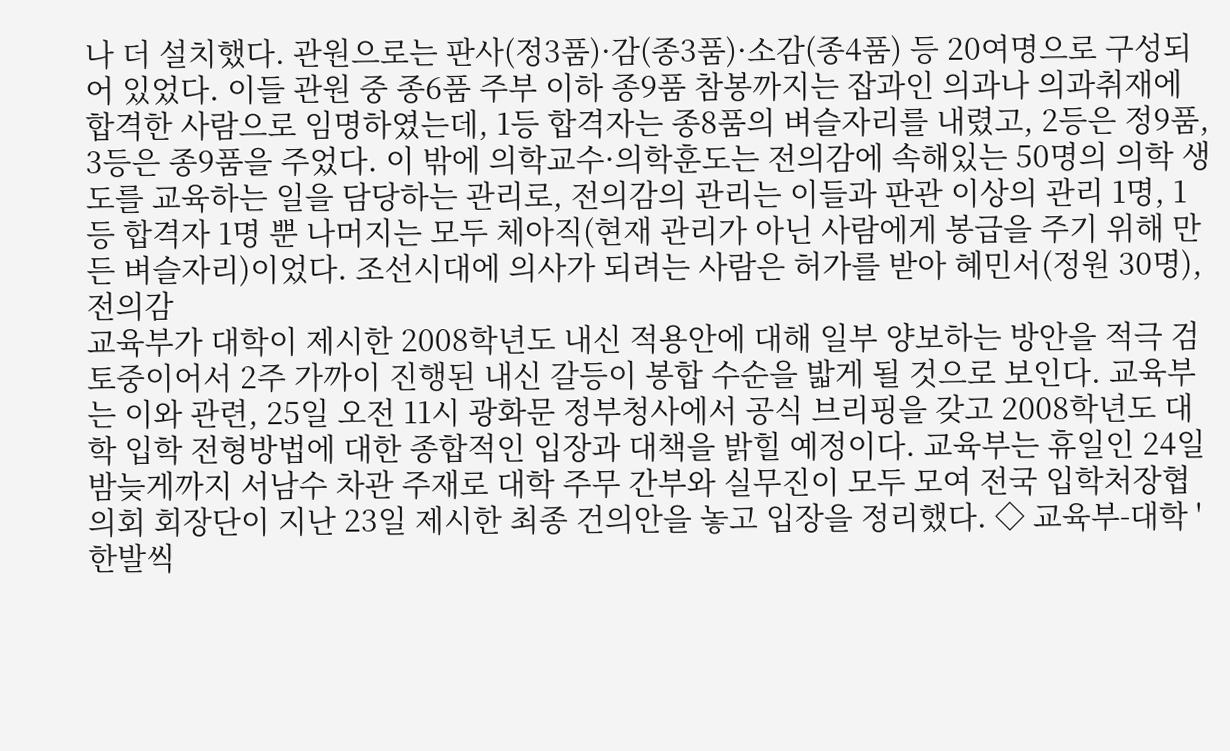나 더 설치했다. 관원으로는 판사(정3품)·감(종3품)·소감(종4품) 등 20여명으로 구성되어 있었다. 이들 관원 중 종6품 주부 이하 종9품 참봉까지는 잡과인 의과나 의과취재에 합격한 사람으로 임명하였는데, 1등 합격자는 종8품의 벼슬자리를 내렸고, 2등은 정9품, 3등은 종9품을 주었다. 이 밖에 의학교수·의학훈도는 전의감에 속해있는 50명의 의학 생도를 교육하는 일을 담당하는 관리로, 전의감의 관리는 이들과 판관 이상의 관리 1명, 1등 합격자 1명 뿐 나머지는 모두 체아직(현재 관리가 아닌 사람에게 봉급을 주기 위해 만든 벼슬자리)이었다. 조선시대에 의사가 되려는 사람은 허가를 받아 혜민서(정원 30명), 전의감
교육부가 대학이 제시한 2008학년도 내신 적용안에 대해 일부 양보하는 방안을 적극 검토중이어서 2주 가까이 진행된 내신 갈등이 봉합 수순을 밟게 될 것으로 보인다. 교육부는 이와 관련, 25일 오전 11시 광화문 정부청사에서 공식 브리핑을 갖고 2008학년도 대학 입학 전형방법에 대한 종합적인 입장과 대책을 밝힐 예정이다. 교육부는 휴일인 24일 밤늦게까지 서남수 차관 주재로 대학 주무 간부와 실무진이 모두 모여 전국 입학처장협의회 회장단이 지난 23일 제시한 최종 건의안을 놓고 입장을 정리했다. ◇ 교육부-대학 '한발씩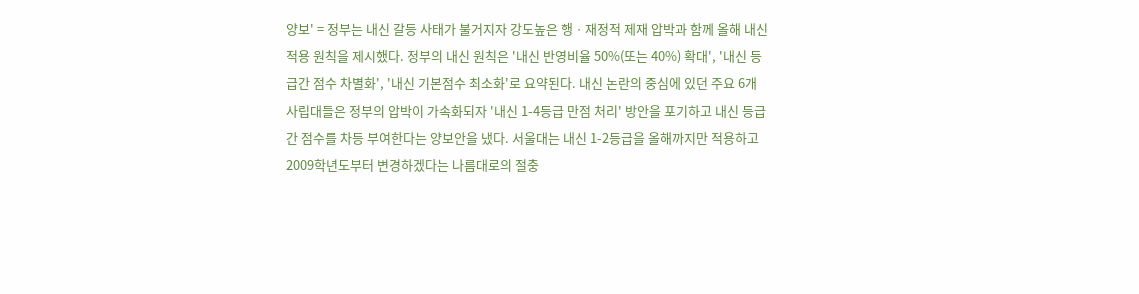양보' = 정부는 내신 갈등 사태가 불거지자 강도높은 행ㆍ재정적 제재 압박과 함께 올해 내신 적용 원칙을 제시했다. 정부의 내신 원칙은 '내신 반영비율 50%(또는 40%) 확대', '내신 등급간 점수 차별화', '내신 기본점수 최소화'로 요약된다. 내신 논란의 중심에 있던 주요 6개 사립대들은 정부의 압박이 가속화되자 '내신 1-4등급 만점 처리' 방안을 포기하고 내신 등급간 점수를 차등 부여한다는 양보안을 냈다. 서울대는 내신 1-2등급을 올해까지만 적용하고 2009학년도부터 변경하겠다는 나름대로의 절충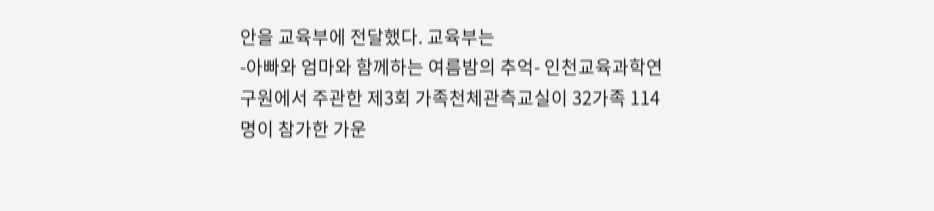안을 교육부에 전달했다. 교육부는
-아빠와 엄마와 함께하는 여름밤의 추억- 인천교육과학연구원에서 주관한 제3회 가족천체관측교실이 32가족 114명이 참가한 가운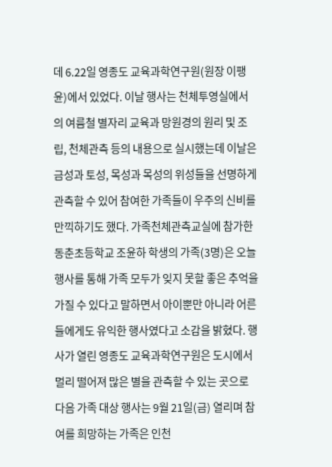데 6.22일 영종도 교육과학연구원(원장 이팽윤)에서 있었다. 이날 행사는 천체투영실에서의 여름철 별자리 교육과 망원경의 원리 및 조립, 천체관측 등의 내용으로 실시했는데 이날은 금성과 토성, 목성과 목성의 위성들을 선명하게 관측할 수 있어 참여한 가족들이 우주의 신비를 만끽하기도 했다. 가족천체관측교실에 참가한 동춘초등학교 조윤하 학생의 가족(3명)은 오늘 행사를 통해 가족 모두가 잊지 못할 좋은 추억을 가질 수 있다고 말하면서 아이뿐만 아니라 어른들에게도 유익한 행사였다고 소감을 밝혔다. 행사가 열린 영종도 교육과학연구원은 도시에서 멀리 떨어져 많은 별을 관측할 수 있는 곳으로 다음 가족 대상 행사는 9월 21일(금) 열리며 참여를 희망하는 가족은 인천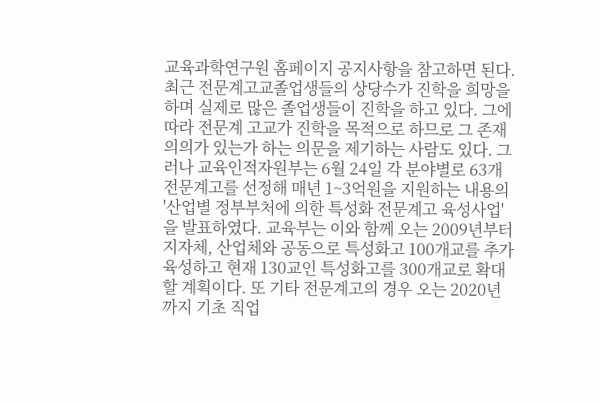교육과학연구원 홈페이지 공지사항을 참고하면 된다.
최근 전문계고교졸업생들의 상당수가 진학을 희망을 하며 실제로 많은 졸업생들이 진학을 하고 있다. 그에 따라 전문계 고교가 진학을 목적으로 하므로 그 존재의의가 있는가 하는 의문을 제기하는 사람도 있다. 그러나 교육인적자원부는 6월 24일 각 분야별로 63개 전문계고를 선정해 매년 1~3억원을 지원하는 내용의 '산업별 정부부처에 의한 특성화 전문계고 육성사업'을 발표하였다. 교육부는 이와 함께 오는 2009년부터 지자체, 산업체와 공동으로 특성화고 100개교를 추가 육성하고 현재 130교인 특성화고를 300개교로 확대할 계획이다. 또 기타 전문계고의 경우 오는 2020년까지 기초 직업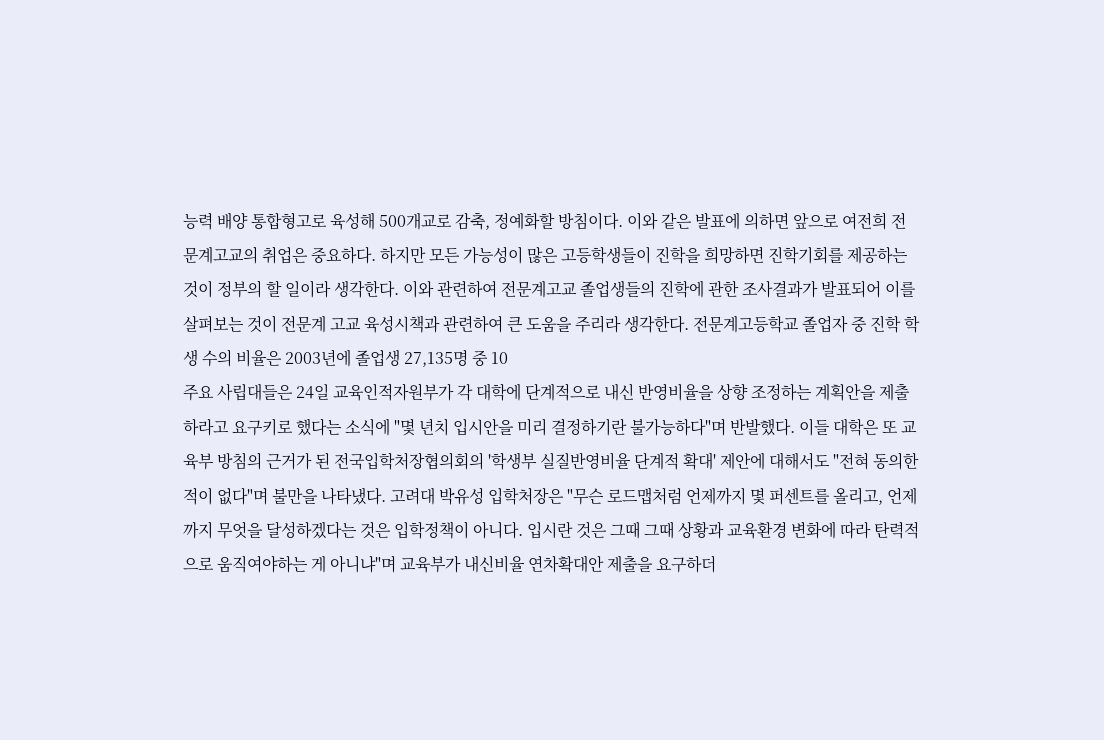능력 배양 통합형고로 육성해 500개교로 감축, 정예화할 방침이다. 이와 같은 발표에 의하면 앞으로 여전희 전문계고교의 취업은 중요하다. 하지만 모든 가능성이 많은 고등학생들이 진학을 희망하면 진학기회를 제공하는 것이 정부의 할 일이라 생각한다. 이와 관련하여 전문계고교 졸업생들의 진학에 관한 조사결과가 발표되어 이를 살펴보는 것이 전문계 고교 육성시책과 관련하여 큰 도움을 주리라 생각한다. 전문계고등학교 졸업자 중 진학 학생 수의 비율은 2003년에 졸업생 27,135명 중 10
주요 사립대들은 24일 교육인적자원부가 각 대학에 단계적으로 내신 반영비율을 상향 조정하는 계획안을 제출하라고 요구키로 했다는 소식에 "몇 년치 입시안을 미리 결정하기란 불가능하다"며 반발했다. 이들 대학은 또 교육부 방침의 근거가 된 전국입학처장협의회의 '학생부 실질반영비율 단계적 확대' 제안에 대해서도 "전혀 동의한 적이 없다"며 불만을 나타냈다. 고려대 박유성 입학처장은 "무슨 로드맵처럼 언제까지 몇 퍼센트를 올리고, 언제까지 무엇을 달성하겠다는 것은 입학정책이 아니다. 입시란 것은 그때 그때 상황과 교육환경 변화에 따라 탄력적으로 움직여야하는 게 아니냐"며 교육부가 내신비율 연차확대안 제출을 요구하더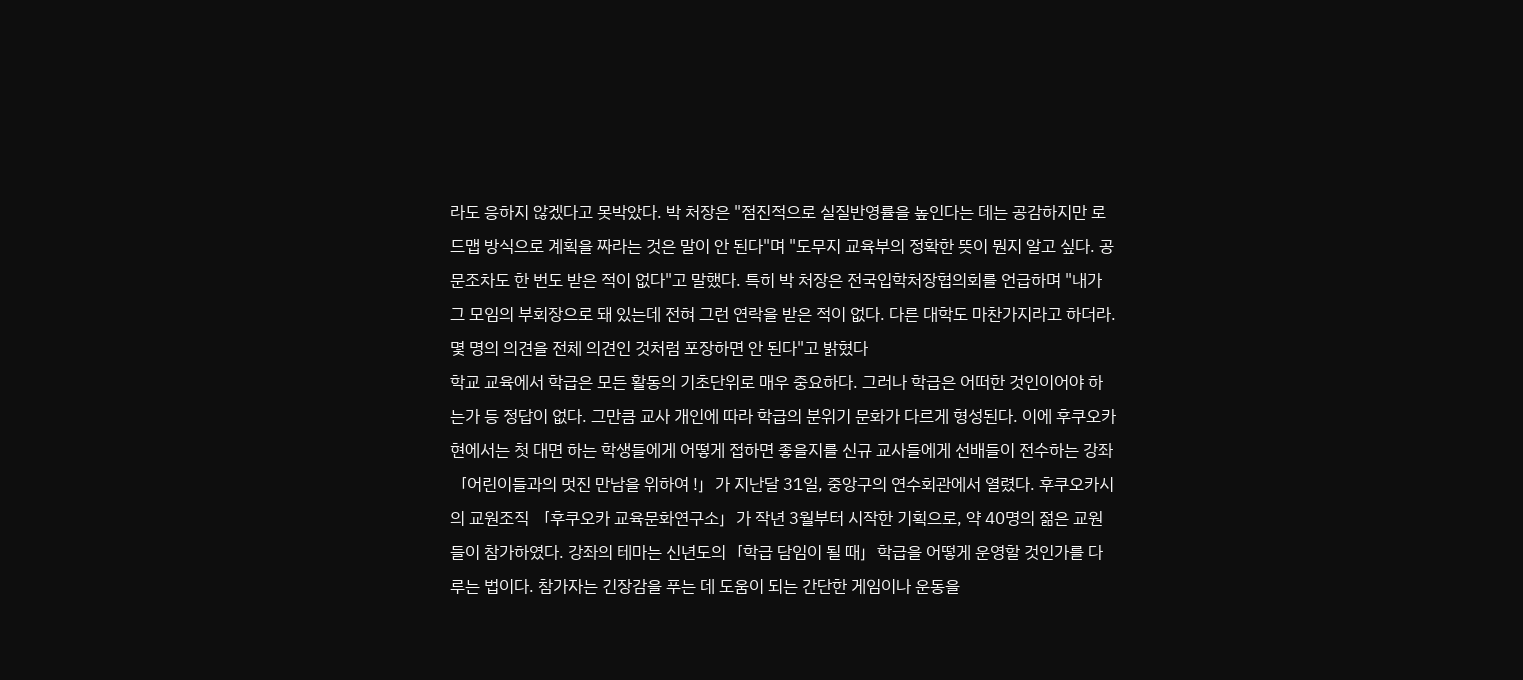라도 응하지 않겠다고 못박았다. 박 처장은 "점진적으로 실질반영률을 높인다는 데는 공감하지만 로드맵 방식으로 계획을 짜라는 것은 말이 안 된다"며 "도무지 교육부의 정확한 뜻이 뭔지 알고 싶다. 공문조차도 한 번도 받은 적이 없다"고 말했다. 특히 박 처장은 전국입학처장협의회를 언급하며 "내가 그 모임의 부회장으로 돼 있는데 전혀 그런 연락을 받은 적이 없다. 다른 대학도 마찬가지라고 하더라. 몇 명의 의견을 전체 의견인 것처럼 포장하면 안 된다"고 밝혔다
학교 교육에서 학급은 모든 활동의 기초단위로 매우 중요하다. 그러나 학급은 어떠한 것인이어야 하는가 등 정답이 없다. 그만큼 교사 개인에 따라 학급의 분위기 문화가 다르게 형성된다. 이에 후쿠오카현에서는 첫 대면 하는 학생들에게 어떻게 접하면 좋을지를 신규 교사들에게 선배들이 전수하는 강좌「어린이들과의 멋진 만남을 위하여 !」가 지난달 31일, 중앙구의 연수회관에서 열렸다. 후쿠오카시의 교원조직 「후쿠오카 교육문화연구소」가 작년 3월부터 시작한 기획으로, 약 40명의 젊은 교원들이 참가하였다. 강좌의 테마는 신년도의「학급 담임이 될 때」학급을 어떻게 운영할 것인가를 다루는 법이다. 참가자는 긴장감을 푸는 데 도움이 되는 간단한 게임이나 운동을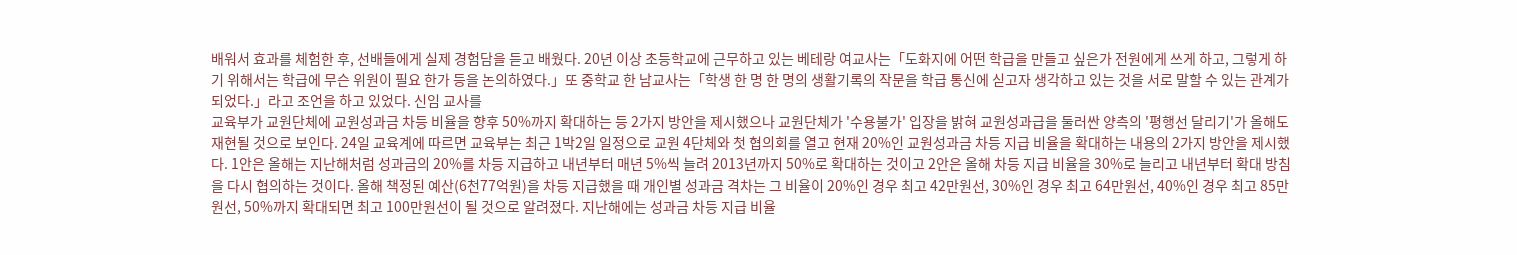배워서 효과를 체험한 후, 선배들에게 실제 경험담을 듣고 배웠다. 20년 이상 초등학교에 근무하고 있는 베테랑 여교사는「도화지에 어떤 학급을 만들고 싶은가 전원에게 쓰게 하고, 그렇게 하기 위해서는 학급에 무슨 위원이 필요 한가 등을 논의하였다.」또 중학교 한 남교사는「학생 한 명 한 명의 생활기록의 작문을 학급 통신에 싣고자 생각하고 있는 것을 서로 말할 수 있는 관계가 되었다.」라고 조언을 하고 있었다. 신임 교사를
교육부가 교원단체에 교원성과금 차등 비율을 향후 50%까지 확대하는 등 2가지 방안을 제시했으나 교원단체가 '수용불가' 입장을 밝혀 교원성과급을 둘러싼 양측의 '평행선 달리기'가 올해도 재현될 것으로 보인다. 24일 교육계에 따르면 교육부는 최근 1박2일 일정으로 교원 4단체와 첫 협의회를 열고 현재 20%인 교원성과금 차등 지급 비율을 확대하는 내용의 2가지 방안을 제시했다. 1안은 올해는 지난해처럼 성과금의 20%를 차등 지급하고 내년부터 매년 5%씩 늘려 2013년까지 50%로 확대하는 것이고 2안은 올해 차등 지급 비율을 30%로 늘리고 내년부터 확대 방침을 다시 협의하는 것이다. 올해 책정된 예산(6천77억원)을 차등 지급했을 때 개인별 성과금 격차는 그 비율이 20%인 경우 최고 42만원선, 30%인 경우 최고 64만원선, 40%인 경우 최고 85만원선, 50%까지 확대되면 최고 100만원선이 될 것으로 알려졌다. 지난해에는 성과금 차등 지급 비율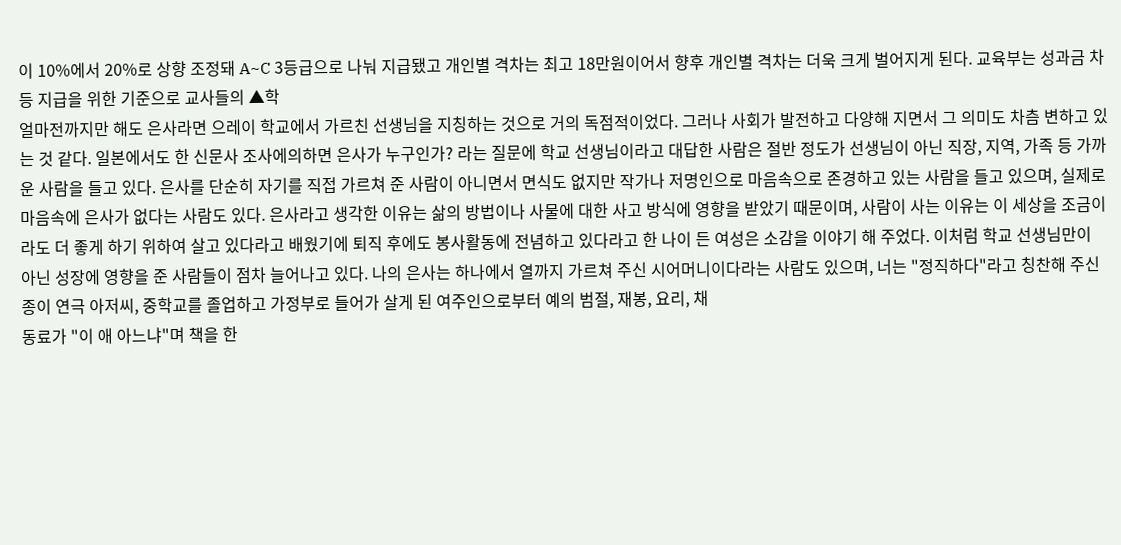이 10%에서 20%로 상향 조정돼 A~C 3등급으로 나눠 지급됐고 개인별 격차는 최고 18만원이어서 향후 개인별 격차는 더욱 크게 벌어지게 된다. 교육부는 성과금 차등 지급을 위한 기준으로 교사들의 ▲학
얼마전까지만 해도 은사라면 으레이 학교에서 가르친 선생님을 지칭하는 것으로 거의 독점적이었다. 그러나 사회가 발전하고 다양해 지면서 그 의미도 차츰 변하고 있는 것 같다. 일본에서도 한 신문사 조사에의하면 은사가 누구인가? 라는 질문에 학교 선생님이라고 대답한 사람은 절반 정도가 선생님이 아닌 직장, 지역, 가족 등 가까운 사람을 들고 있다. 은사를 단순히 자기를 직접 가르쳐 준 사람이 아니면서 면식도 없지만 작가나 저명인으로 마음속으로 존경하고 있는 사람을 들고 있으며, 실제로 마음속에 은사가 없다는 사람도 있다. 은사라고 생각한 이유는 삶의 방법이나 사물에 대한 사고 방식에 영향을 받았기 때문이며, 사람이 사는 이유는 이 세상을 조금이라도 더 좋게 하기 위하여 살고 있다라고 배웠기에 퇴직 후에도 봉사활동에 전념하고 있다라고 한 나이 든 여성은 소감을 이야기 해 주었다. 이처럼 학교 선생님만이 아닌 성장에 영향을 준 사람들이 점차 늘어나고 있다. 나의 은사는 하나에서 열까지 가르쳐 주신 시어머니이다라는 사람도 있으며, 너는 "정직하다"라고 칭찬해 주신 종이 연극 아저씨, 중학교를 졸업하고 가정부로 들어가 살게 된 여주인으로부터 예의 범절, 재봉, 요리, 채
동료가 "이 애 아느냐"며 책을 한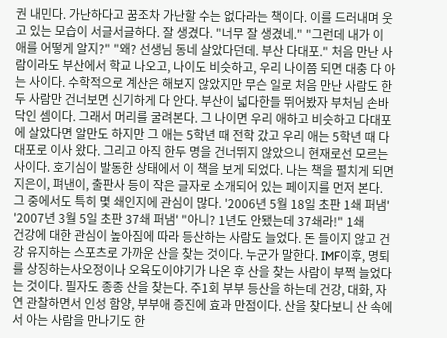권 내민다. 가난하다고 꿈조차 가난할 수는 없다라는 책이다. 이를 드러내며 웃고 있는 모습이 서글서글하다. 잘 생겼다. "너무 잘 생겼네." "그런데 내가 이 애를 어떻게 알지?" "왜? 선생님 동네 살았다던데. 부산 다대포." 처음 만난 사람이라도 부산에서 학교 나오고, 나이도 비슷하고, 우리 나이쯤 되면 대충 다 아는 사이다. 수학적으로 계산은 해보지 않았지만 무슨 일로 처음 만난 사람도 한 두 사람만 건너보면 신기하게 다 안다. 부산이 넓다한들 뛰어봤자 부처님 손바닥인 셈이다. 그래서 머리를 굴려본다. 그 나이면 우리 애하고 비슷하고 다대포에 살았다면 알만도 하지만 그 애는 5학년 때 전학 갔고 우리 애는 5학년 때 다대포로 이사 왔다. 그리고 아직 한두 명을 건너뛰지 않았으니 현재로선 모르는 사이다. 호기심이 발동한 상태에서 이 책을 보게 되었다. 나는 책을 펼치게 되면 지은이, 펴낸이, 출판사 등이 작은 글자로 소개되어 있는 페이지를 먼저 본다. 그 중에서도 특히 몇 쇄인지에 관심이 많다. '2006년 5월 18일 초판 1쇄 퍼냄' '2007년 3월 5일 초판 37쇄 퍼냄' "아니? 1년도 안됐는데 37쇄라!" 1쇄
건강에 대한 관심이 높아짐에 따라 등산하는 사람도 늘었다. 돈 들이지 않고 건강 유지하는 스포츠로 가까운 산을 찾는 것이다. 누군가 말한다. IMF이후, 명퇴를 상징하는사오정이나 오육도이야기가 나온 후 산을 찾는 사람이 부쩍 늘었다는 것이다. 필자도 종종 산을 찾는다. 주1회 부부 등산을 하는데 건강, 대화, 자연 관찰하면서 인성 함양, 부부애 증진에 효과 만점이다. 산을 찾다보니 산 속에서 아는 사람을 만나기도 한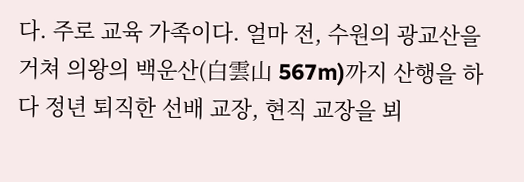다. 주로 교육 가족이다. 얼마 전, 수원의 광교산을 거쳐 의왕의 백운산(白雲山 567m)까지 산행을 하다 정년 퇴직한 선배 교장, 현직 교장을 뵈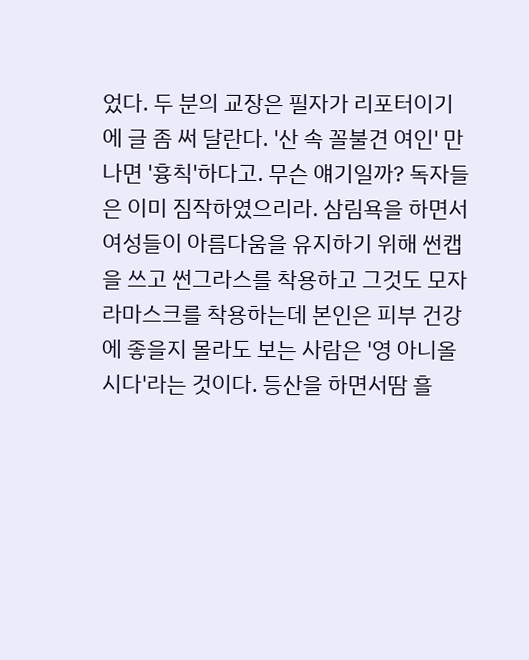었다. 두 분의 교장은 필자가 리포터이기에 글 좀 써 달란다. '산 속 꼴불견 여인' 만나면 '흉칙'하다고. 무슨 얘기일까? 독자들은 이미 짐작하였으리라. 삼림욕을 하면서 여성들이 아름다움을 유지하기 위해 썬캡을 쓰고 썬그라스를 착용하고 그것도 모자라마스크를 착용하는데 본인은 피부 건강에 좋을지 몰라도 보는 사람은 '영 아니올시다'라는 것이다. 등산을 하면서땀 흘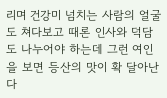리며 건강미 넘치는 사람의 얼굴도 쳐다보고 때론 인사와 덕담도 나누어야 하는데 그런 여인을 보면 등산의 맛이 확 달아난다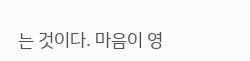는 것이다. 마음이 영